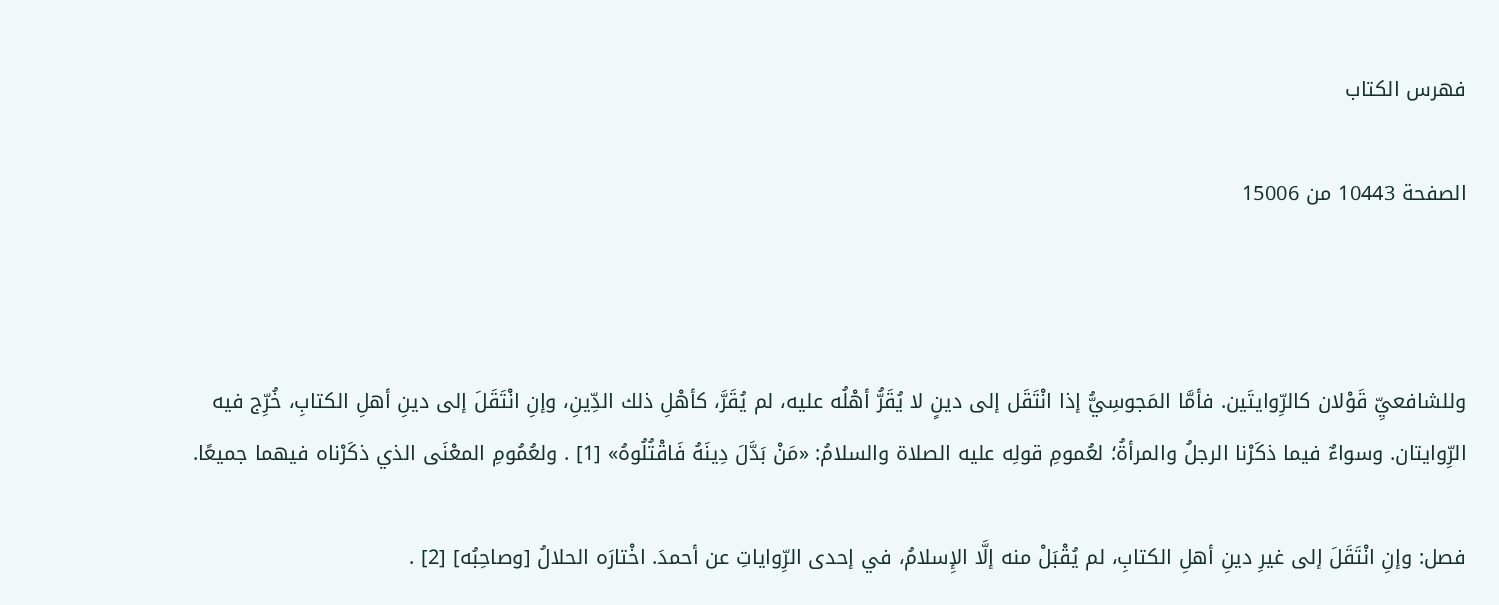فهرس الكتاب

الصفحة 10443 من 15006



وللشافعيِّ قَوْلان كالرِّوايتَين. فأمَّا المَجوسِيُّ إذا انْتَقَل إلى دينٍ لا يُقَرُّ أهْلُه عليه، لم يُقَرَّ، كأهْلِ ذلك الدِّينِ، وإنِ انْتَقَلَ إلى دينِ أهلِ الكتابِ، خُرِّج فيه الرِّوايتان. وسواءٌ فيما ذكَرْنا الرجلُ والمرأةُ؛ لعُمومِ قولِه عليه الصلاة والسلامُ: «مَنْ بَدَّلَ دِينَهُ فَاقْتُلُوهُ» [1] . ولعُمُومِ المعْنَى الذي ذكَرْناه فيهما جميعًا.

فصل: وإنِ انْتَقَلَ إلى غيرِ دينِ أهلِ الكتابِ، لم يُقْبَلْ منه إلَّا الإِسلامُ، في إحدى الرِّواياتِ عن أحمدَ. اخْتارَه الحلالُ [وصاحِبُه] [2] .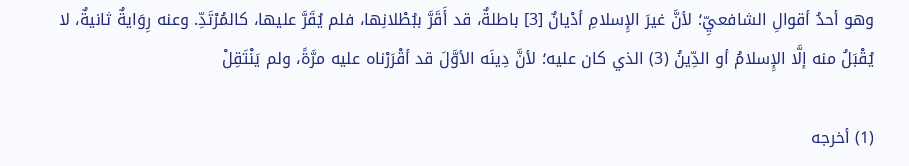وهو أحدُ أقوالِ الشافعيِّ؛ لأنَّ غيرَ الإِسلامِ أدْيانٌ [3] باطلةٌ، قد أَقَرَّ ببُطْلانِها، فلم يُقَرَّ عليها، كالمُرْتَدِّ. وعنه رِوَايةٌ ثانيةٌ، لا يُقْبَلُ منه إلَّا الإِسلامُ أو الدِّينُ (3) الذي كان عليه؛ لأنَّ دِينَه الأوَّلَ قد أقْرَرْناه عليه مرَّةً، ولم يَنْتَقِلْ

(1) أخرجه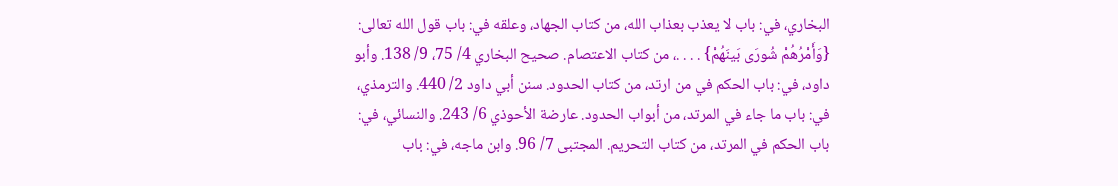البخاري، في: باب لا يعذب بعذاب الله، من كتاب الجهاد، وعلقه في: باب قول الله تعالى: {وَأَمْرُهُمْ شُورَى بَينَهُمْ} . . . .، من كتاب الاعتصام. صحيح البخاري 4/ 75، 9/ 138. وأبو داود، في: باب الحكم في من ارتد، من كتاب الحدود. سنن أبي داود 2/ 440. والترمذي، في: باب ما جاء في المرتد، من أبواب الحدود. عارضة الأحوذي 6/ 243. والنسائي، في: باب الحكم في المرتد، من كتاب التحريم. المجتبى 7/ 96. وابن ماجه، في: باب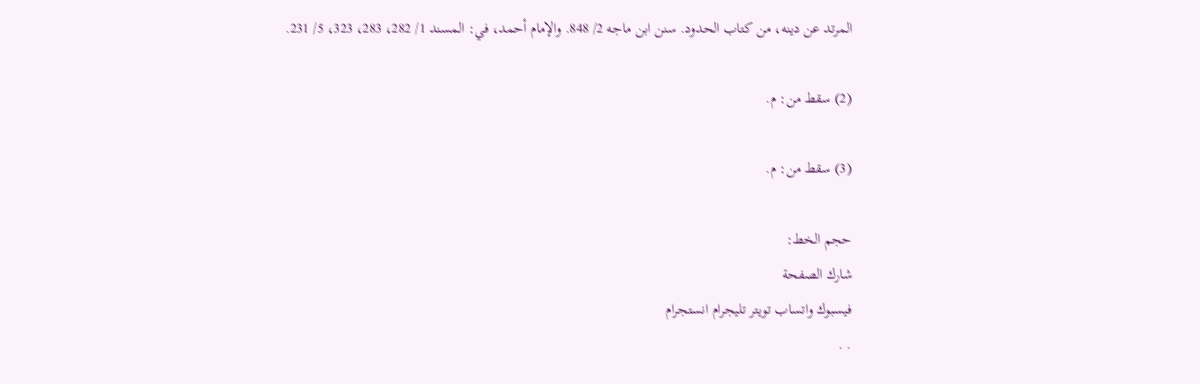المرتد عن دينه، من كتاب الحدود. سنن ابن ماجه 2/ 848. والإمام أحمد، في: المسند 1/ 282، 283، 323، 5/ 231.

(2) سقط من: م.

(3) سقط من: م.

حجم الخط:
شارك الصفحة
فيسبوك واتساب تويتر تليجرام انستجرام
. .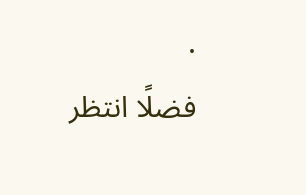.
فضلًا انتظر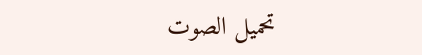تحميل الصوت